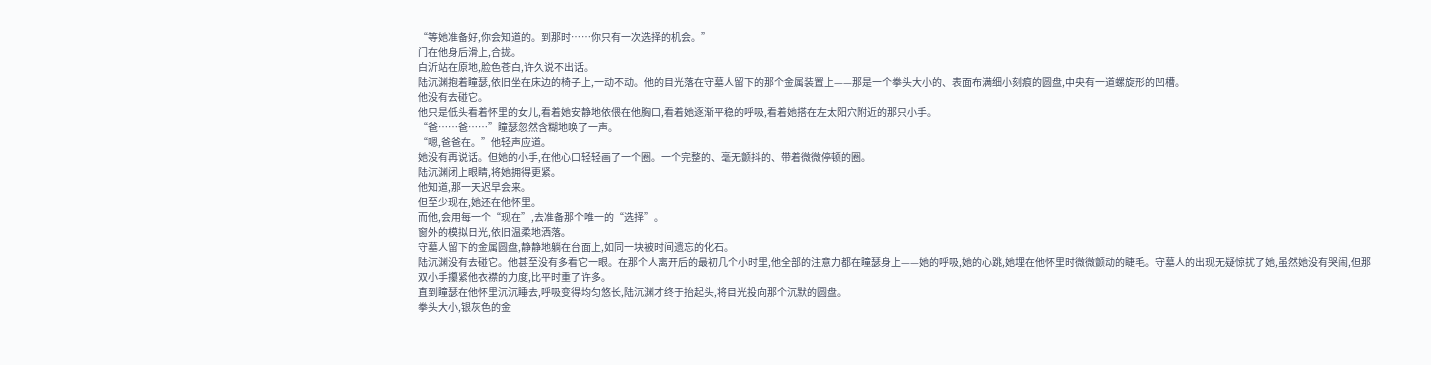“等她准备好,你会知道的。到那时……你只有一次选择的机会。”
门在他身后滑上,合拢。
白沂站在原地,脸色苍白,许久说不出话。
陆沉渊抱着瞳瑟,依旧坐在床边的椅子上,一动不动。他的目光落在守墓人留下的那个金属装置上——那是一个拳头大小的、表面布满细小刻痕的圆盘,中央有一道螺旋形的凹槽。
他没有去碰它。
他只是低头看着怀里的女儿,看着她安静地依偎在他胸口,看着她逐渐平稳的呼吸,看着她搭在左太阳穴附近的那只小手。
“爸……爸……”瞳瑟忽然含糊地唤了一声。
“嗯,爸爸在。”他轻声应道。
她没有再说话。但她的小手,在他心口轻轻画了一个圈。一个完整的、毫无颤抖的、带着微微停顿的圈。
陆沉渊闭上眼睛,将她拥得更紧。
他知道,那一天迟早会来。
但至少现在,她还在他怀里。
而他,会用每一个“现在”,去准备那个唯一的“选择”。
窗外的模拟日光,依旧温柔地洒落。
守墓人留下的金属圆盘,静静地躺在台面上,如同一块被时间遗忘的化石。
陆沉渊没有去碰它。他甚至没有多看它一眼。在那个人离开后的最初几个小时里,他全部的注意力都在瞳瑟身上——她的呼吸,她的心跳,她埋在他怀里时微微颤动的睫毛。守墓人的出现无疑惊扰了她,虽然她没有哭闹,但那双小手攥紧他衣襟的力度,比平时重了许多。
直到瞳瑟在他怀里沉沉睡去,呼吸变得均匀悠长,陆沉渊才终于抬起头,将目光投向那个沉默的圆盘。
拳头大小,银灰色的金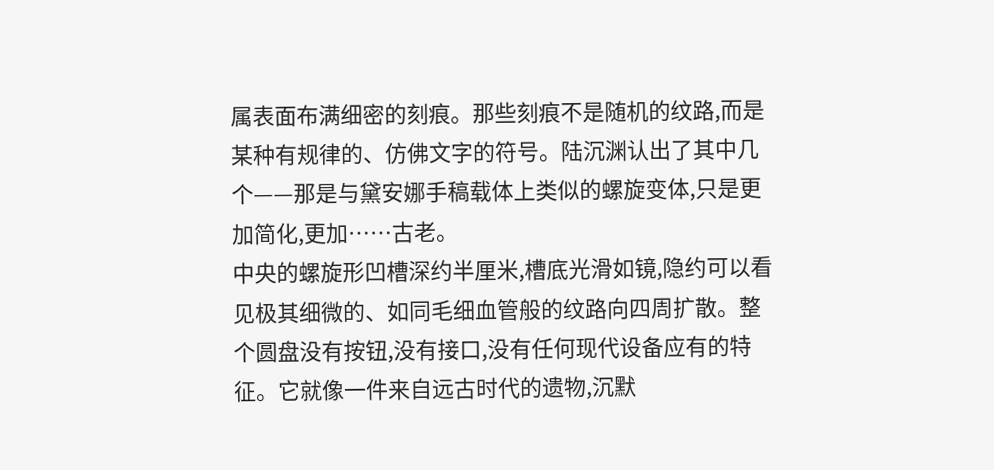属表面布满细密的刻痕。那些刻痕不是随机的纹路,而是某种有规律的、仿佛文字的符号。陆沉渊认出了其中几个——那是与黛安娜手稿载体上类似的螺旋变体,只是更加简化,更加……古老。
中央的螺旋形凹槽深约半厘米,槽底光滑如镜,隐约可以看见极其细微的、如同毛细血管般的纹路向四周扩散。整个圆盘没有按钮,没有接口,没有任何现代设备应有的特征。它就像一件来自远古时代的遗物,沉默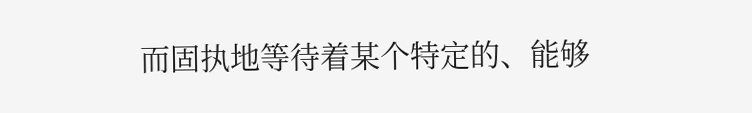而固执地等待着某个特定的、能够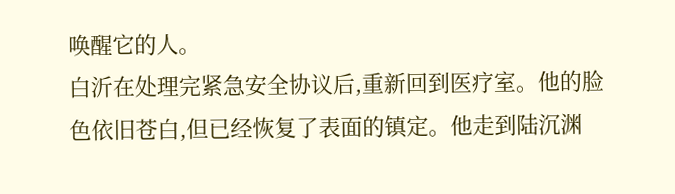唤醒它的人。
白沂在处理完紧急安全协议后,重新回到医疗室。他的脸色依旧苍白,但已经恢复了表面的镇定。他走到陆沉渊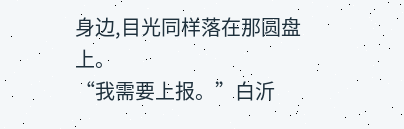身边,目光同样落在那圆盘上。
“我需要上报。”白沂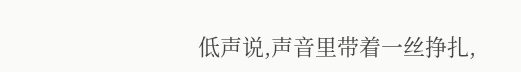低声说,声音里带着一丝挣扎,